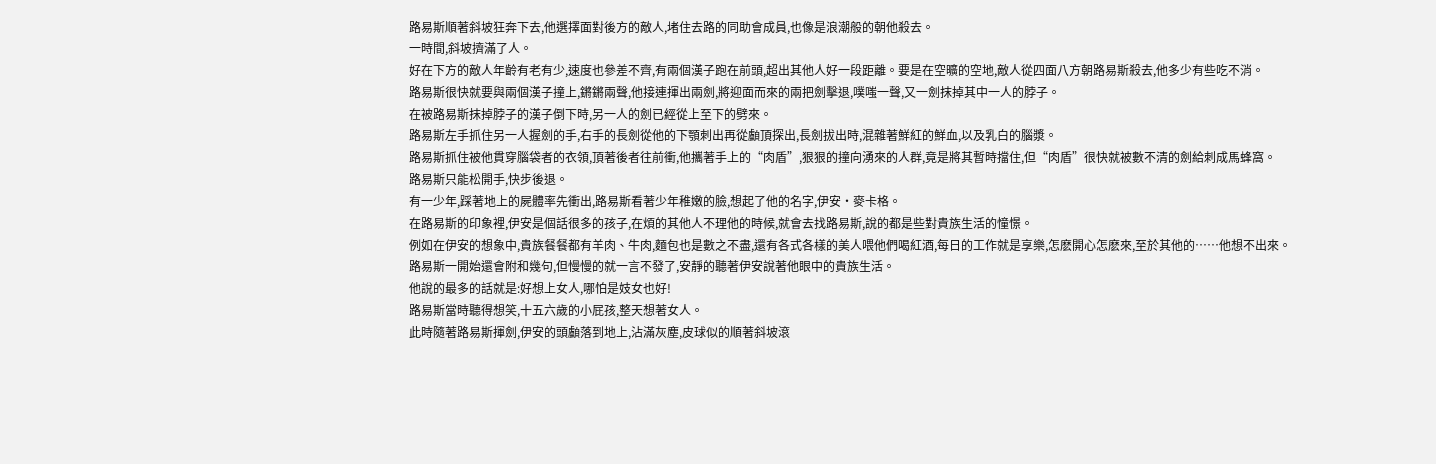路易斯順著斜坡狂奔下去,他選擇面對後方的敵人,堵住去路的同助會成員,也像是浪潮般的朝他殺去。
一時間,斜坡擠滿了人。
好在下方的敵人年齡有老有少,速度也參差不齊,有兩個漢子跑在前頭,超出其他人好一段距離。要是在空曠的空地,敵人從四面八方朝路易斯殺去,他多少有些吃不消。
路易斯很快就要與兩個漢子撞上,鏘鏘兩聲,他接連揮出兩劍,將迎面而來的兩把劍擊退,噗嗤一聲,又一劍抹掉其中一人的脖子。
在被路易斯抹掉脖子的漢子倒下時,另一人的劍已經從上至下的劈來。
路易斯左手抓住另一人握劍的手,右手的長劍從他的下顎刺出再從顱頂探出,長劍拔出時,混雜著鮮紅的鮮血,以及乳白的腦漿。
路易斯抓住被他貫穿腦袋者的衣領,頂著後者往前衝,他攜著手上的“肉盾”,狠狠的撞向湧來的人群,竟是將其暫時擋住,但“肉盾”很快就被數不清的劍給刺成馬蜂窩。
路易斯只能松開手,快步後退。
有一少年,踩著地上的屍體率先衝出,路易斯看著少年稚嫩的臉,想起了他的名字,伊安·麥卡格。
在路易斯的印象裡,伊安是個話很多的孩子,在煩的其他人不理他的時候,就會去找路易斯,說的都是些對貴族生活的憧憬。
例如在伊安的想象中,貴族餐餐都有羊肉、牛肉,麵包也是數之不盡,還有各式各樣的美人喂他們喝紅酒,每日的工作就是享樂,怎麽開心怎麽來,至於其他的……他想不出來。
路易斯一開始還會附和幾句,但慢慢的就一言不發了,安靜的聽著伊安說著他眼中的貴族生活。
他說的最多的話就是:好想上女人,哪怕是妓女也好!
路易斯當時聽得想笑,十五六歲的小屁孩,整天想著女人。
此時隨著路易斯揮劍,伊安的頭顱落到地上,沾滿灰塵,皮球似的順著斜坡滾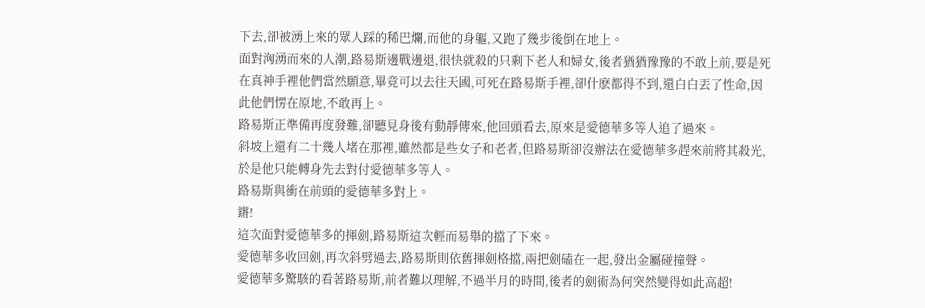下去,卻被湧上來的眾人踩的稀巴爛,而他的身軀,又跑了幾步後倒在地上。
面對洶湧而來的人潮,路易斯邊戰邊退,很快就殺的只剩下老人和婦女,後者猶猶豫豫的不敢上前,要是死在真神手裡他們當然願意,畢竟可以去往天國,可死在路易斯手裡,卻什麽都得不到,還白白丟了性命,因此他們愣在原地,不敢再上。
路易斯正準備再度發難,卻聽見身後有動靜傳來,他回頭看去,原來是愛德華多等人追了過來。
斜坡上還有二十幾人堵在那裡,雖然都是些女子和老者,但路易斯卻沒辦法在愛德華多趕來前將其殺光,於是他只能轉身先去對付愛德華多等人。
路易斯與衝在前頭的愛德華多對上。
鏘!
這次面對愛德華多的揮劍,路易斯這次輕而易舉的擋了下來。
愛德華多收回劍,再次斜劈過去,路易斯則依舊揮劍格擋,兩把劍磕在一起,發出金屬碰撞聲。
愛德華多驚駭的看著路易斯,前者難以理解,不過半月的時間,後者的劍術為何突然變得如此高超!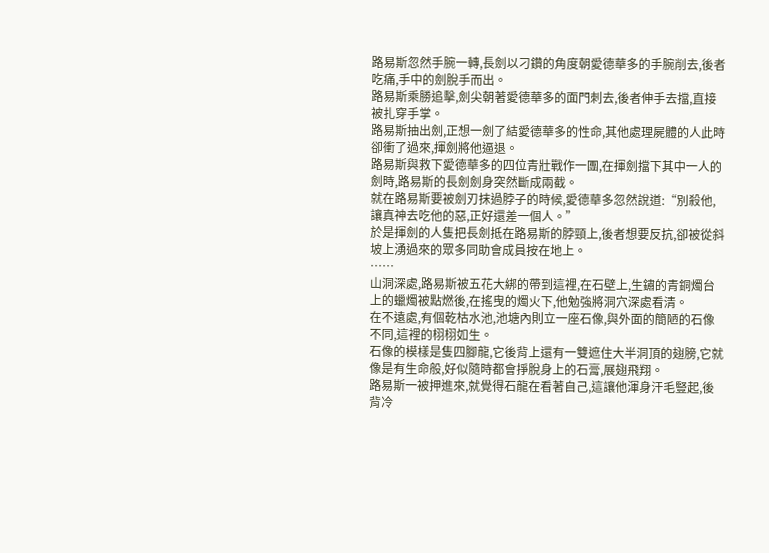路易斯忽然手腕一轉,長劍以刁鑽的角度朝愛德華多的手腕削去,後者吃痛,手中的劍脫手而出。
路易斯乘勝追擊,劍尖朝著愛德華多的面門刺去,後者伸手去擋,直接被扎穿手掌。
路易斯抽出劍,正想一劍了結愛德華多的性命,其他處理屍體的人此時卻衝了過來,揮劍將他逼退。
路易斯與救下愛德華多的四位青壯戰作一團,在揮劍擋下其中一人的劍時,路易斯的長劍劍身突然斷成兩截。
就在路易斯要被劍刃抹過脖子的時候,愛德華多忽然說道:“別殺他,讓真神去吃他的惡,正好還差一個人。”
於是揮劍的人隻把長劍抵在路易斯的脖頸上,後者想要反抗,卻被從斜坡上湧過來的眾多同助會成員按在地上。
……
山洞深處,路易斯被五花大綁的帶到這裡,在石壁上,生鏽的青銅燭台上的蠟燭被點燃後,在搖曳的燭火下,他勉強將洞穴深處看清。
在不遠處,有個乾枯水池,池塘內則立一座石像,與外面的簡陋的石像不同,這裡的栩栩如生。
石像的模樣是隻四腳龍,它後背上還有一雙遮住大半洞頂的翅膀,它就像是有生命般,好似隨時都會掙脫身上的石膏,展翅飛翔。
路易斯一被押進來,就覺得石龍在看著自己,這讓他渾身汗毛豎起,後背冷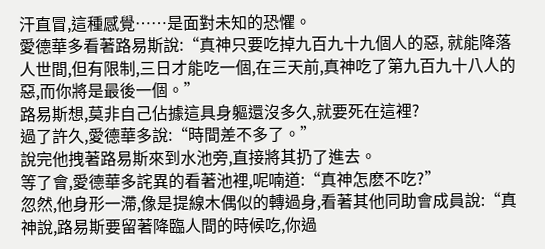汗直冒,這種感覺……是面對未知的恐懼。
愛德華多看著路易斯說:“真神只要吃掉九百九十九個人的惡, 就能降落人世間,但有限制,三日才能吃一個,在三天前,真神吃了第九百九十八人的惡,而你將是最後一個。”
路易斯想,莫非自己佔據這具身軀還沒多久,就要死在這裡?
過了許久,愛德華多說:“時間差不多了。”
說完他拽著路易斯來到水池旁,直接將其扔了進去。
等了會,愛德華多詫異的看著池裡,呢喃道:“真神怎麽不吃?”
忽然,他身形一滯,像是提線木偶似的轉過身,看著其他同助會成員說:“真神說,路易斯要留著降臨人間的時候吃,你過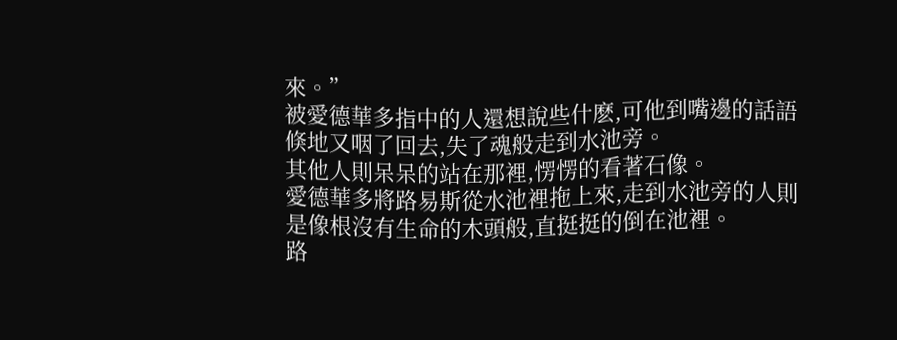來。”
被愛德華多指中的人還想說些什麽,可他到嘴邊的話語倏地又咽了回去,失了魂般走到水池旁。
其他人則呆呆的站在那裡,愣愣的看著石像。
愛德華多將路易斯從水池裡拖上來,走到水池旁的人則是像根沒有生命的木頭般,直挺挺的倒在池裡。
路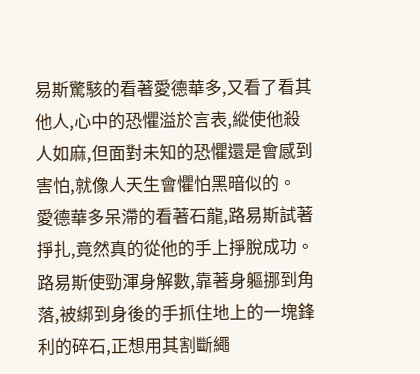易斯驚駭的看著愛德華多,又看了看其他人,心中的恐懼溢於言表,縱使他殺人如麻,但面對未知的恐懼還是會感到害怕,就像人天生會懼怕黑暗似的。
愛德華多呆滯的看著石龍,路易斯試著掙扎,竟然真的從他的手上掙脫成功。
路易斯使勁渾身解數,靠著身軀挪到角落,被綁到身後的手抓住地上的一塊鋒利的碎石,正想用其割斷繩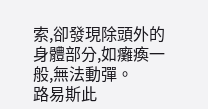索,卻發現除頭外的身體部分,如癱瘓一般,無法動彈。
路易斯此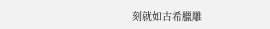刻就如古希臘雕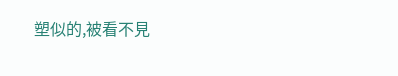塑似的,被看不見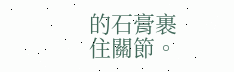的石膏裹住關節。